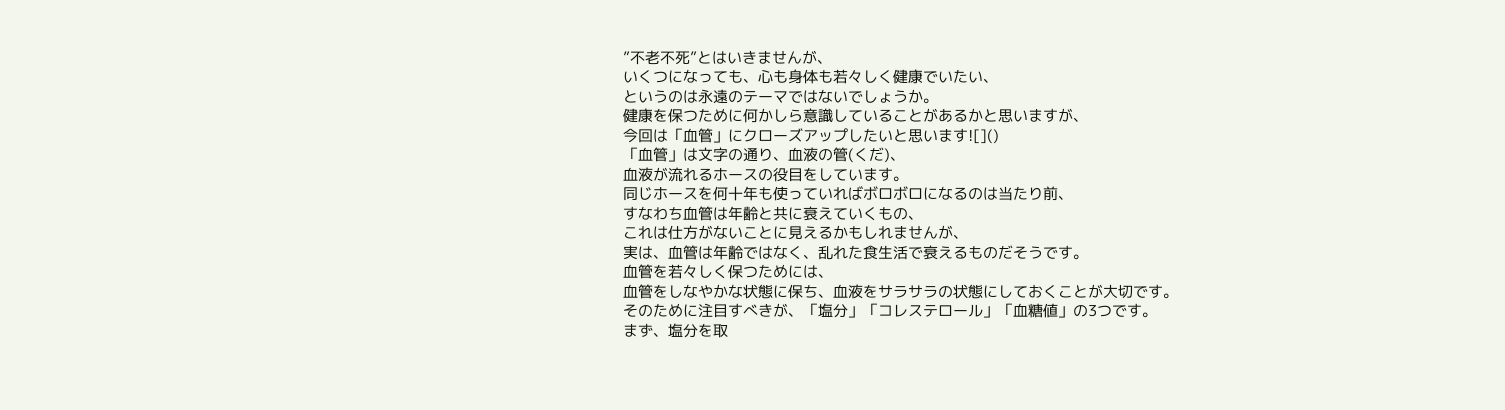”不老不死”とはいきませんが、
いくつになっても、心も身体も若々しく健康でいたい、
というのは永遠のテーマではないでしょうか。
健康を保つために何かしら意識していることがあるかと思いますが、
今回は「血管」にクローズアップしたいと思います![]()
「血管」は文字の通り、血液の管(くだ)、
血液が流れるホースの役目をしています。
同じホースを何十年も使っていればボロボロになるのは当たり前、
すなわち血管は年齢と共に衰えていくもの、
これは仕方がないことに見えるかもしれませんが、
実は、血管は年齢ではなく、乱れた食生活で衰えるものだそうです。
血管を若々しく保つためには、
血管をしなやかな状態に保ち、血液をサラサラの状態にしておくことが大切です。
そのために注目すべきが、「塩分」「コレステロール」「血糖値」の3つです。
まず、塩分を取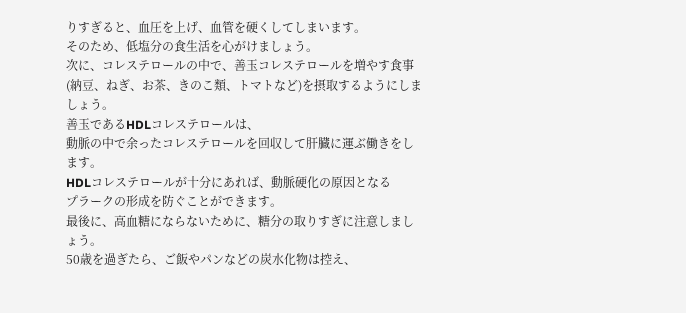りすぎると、血圧を上げ、血管を硬くしてしまいます。
そのため、低塩分の食生活を心がけましょう。
次に、コレステロールの中で、善玉コレステロールを増やす食事
(納豆、ねぎ、お茶、きのこ類、トマトなど)を摂取するようにしましょう。
善玉であるHDLコレステロールは、
動脈の中で余ったコレステロールを回収して肝臓に運ぶ働きをします。
HDLコレステロールが十分にあれば、動脈硬化の原因となる
プラークの形成を防ぐことができます。
最後に、高血糖にならないために、糖分の取りすぎに注意しましょう。
50歳を過ぎたら、ご飯やパンなどの炭水化物は控え、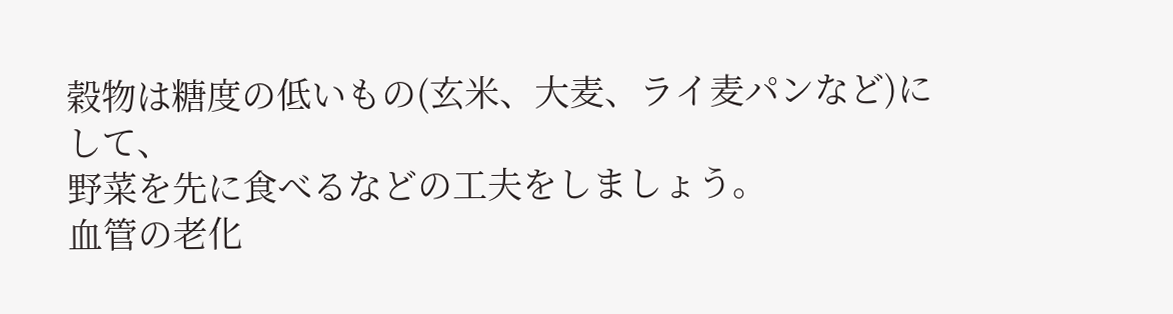穀物は糖度の低いもの(玄米、大麦、ライ麦パンなど)にして、
野菜を先に食べるなどの工夫をしましょう。
血管の老化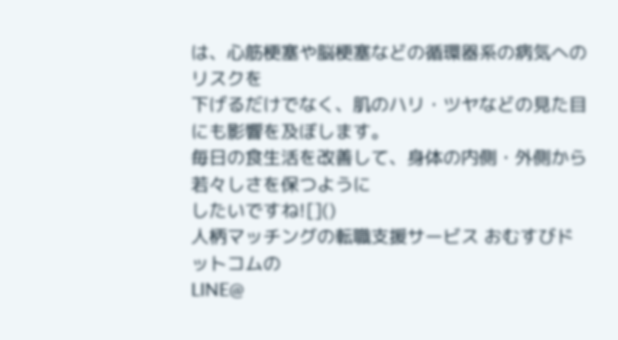は、心筋梗塞や脳梗塞などの循環器系の病気へのリスクを
下げるだけでなく、肌のハリ・ツヤなどの見た目にも影響を及ぼします。
毎日の食生活を改善して、身体の内側・外側から若々しさを保つように
したいですね![]()
人柄マッチングの転職支援サービス おむすびドットコムの
LINE@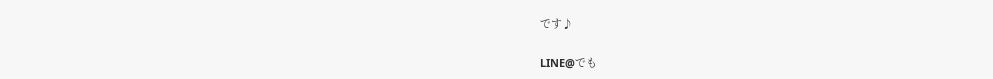です♪

LINE@でも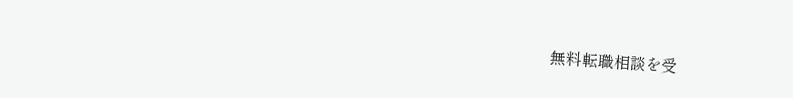無料転職相談を受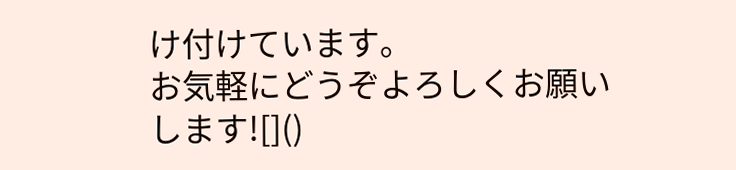け付けています。
お気軽にどうぞよろしくお願いします![]()